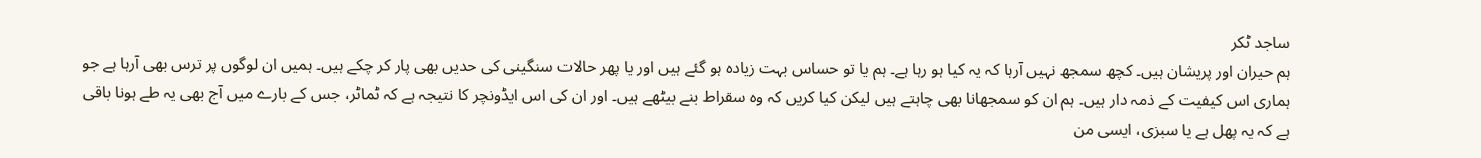ساجد ٹکر
ہم حیران اور پریشان ہیں۔ کچھ سمجھ نہیں آرہا کہ یہ کیا ہو رہا ہے۔ ہم یا تو حساس بہت زیادہ ہو گئے ہیں اور یا پھر حالات سنگینی کی حدیں بھی پار کر چکے ہیں۔ ہمیں ان لوگوں پر ترس بھی آرہا ہے جو ہماری اس کیفیت کے ذمہ دار ہیں۔ ہم ان کو سمجھانا بھی چاہتے ہیں لیکن کیا کریں کہ وہ سقراط بنے بیٹھے ہیں۔ اور ان کی اس ایڈونچر کا نتیجہ ہے کہ ٹماٹر، جس کے بارے میں آج بھی یہ طے ہونا باقی ہے کہ یہ پھل ہے یا سبزی، ایسی من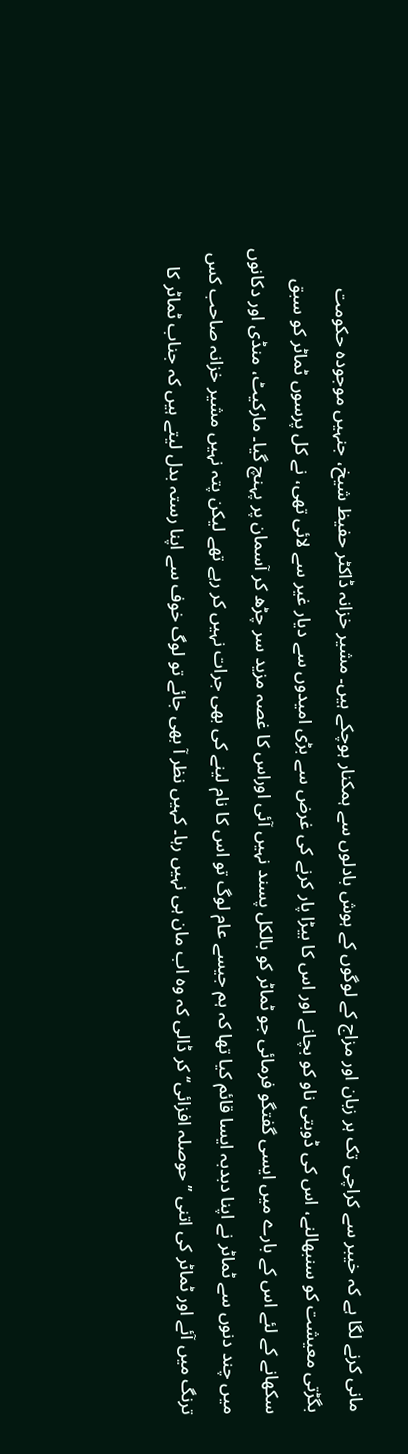مانی کرنے لگا ہے کہ خیبر سے کراچی تک ہر زبان اور مزاج کے لوگوں کے ہوش بادلوں سے ہمکنار ہوچکے ہیں۔ مشیر خزانہ ڈاکٹر حفیظ شیخ، جنہیں موجودہ حکومت بگڑتی معیشت کو سنبھالنے، اس کی ڈوبتی ناو کو بچانے اور اس کا بیڑا پار کرنے کی غرض سے بڑی امیدوں سے دیار غیر سے لائی تھی، نے کل پرسوں ٹماٹر کو سبق سکھانے کے لئے اس کے بارے میں ایسی گفتگو فرمائی جو ٹماٹر کو بالکل پسند نہیں آئی اوراس کا غصہ مزید سر چڑھ کر آسمان پر پہنچ گیا۔ مارکیٹ، منڈی اور دکانوں میں چند دنوں سے ٹماٹر نے اپنا دبدبہ ایسا قائم کیا تھا کہ ہم جیسے عام لوگ تو اس کا نام لینے کی بھی جرات نہیں کر رہے تھے لیکن پتہ نہیں مشیر خزانہ صاحب کس ترنگ میں آئے اور ٹماٹر کی اتنی ’’حوصلہ افزائی‘‘ کر ڈالی کہ وہ اب مان ہی نہیں رہا۔ کہیں نظر آ بھی جائے تو لوگ خوف سے اپنا رستہ بدل لیتے ہیں کہ جناب ٹماٹر کا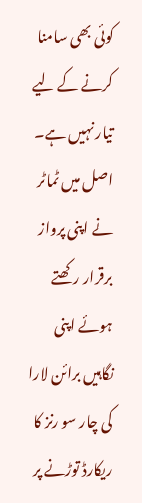کوئی بھی سامنا کرنے کے لیے تیار نہیں ہے۔ اصل میں ٹماٹر نے اپنی پرواز برقرار رکھتے ہوئے اپنی نگاہیں برائن لارا کی چار سو رنز کا ریکارڈ توڑنے پر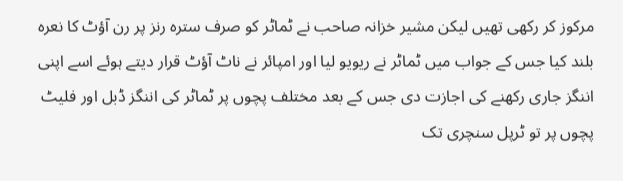مرکوز کر رکھی تھیں لیکن مشیر خزانہ صاحب نے ٹماٹر کو صرف سترہ رنز پر رن آؤٹ کا نعرہ بلند کیا جس کے جواب میں ٹماٹر نے ریویو لیا اور امپائر نے ناٹ آؤٹ قرار دیتے ہوئے اسے اپنی اننگز جاری رکھنے کی اجازت دی جس کے بعد مختلف پچوں پر ٹماٹر کی اننگز ڈبل اور فلیٹ پچوں پر تو ٹرپل سنچری تک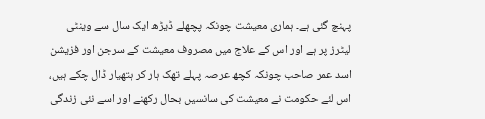پہنچ گئی ہے۔ ہماری معیشت چونکہ پچھلے ڈیڑھ ایک سال سے وینٹی لیٹرز پر ہے اور اس کے علاج میں مصروف معیشت کے سرجن اور فزیشن اسد عمر صاحب چونکہ کچھ عرصہ پہلے تھک ہار کر ہتھیار ڈال چکے ہیں، اس لئے حکومت نے معیشت کی سانسیں بحال رکھنے اور اسے نئی زندگی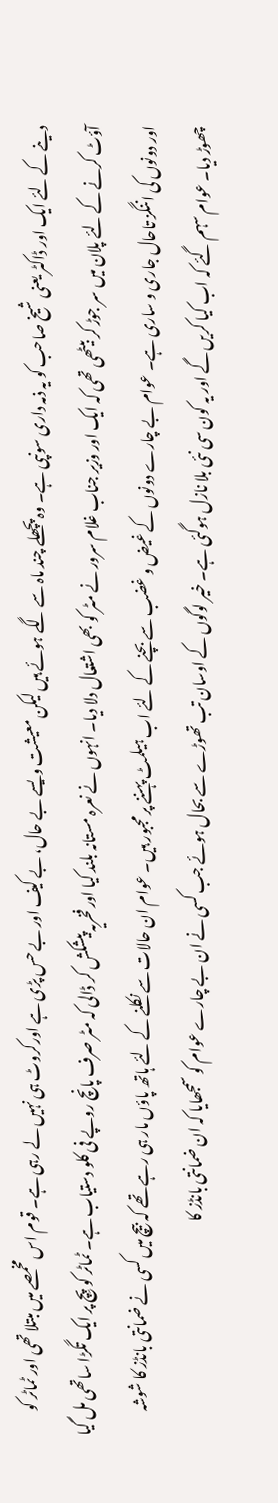دینے کے لئے ایک اور ڈاکٹر یعنی شیخ صاحب کو یہ ذمہ داری سونپی ہے۔ وہ پچھلے چند ماہ سے لگے ہوئے ہیں لیکن معیشت ویسے بے حال، بے کیف اور بے حس پڑی ہے اورکروٹ ہی نہیں لے رہی ہے۔ قوم اس مخمصے میں مبتلا تھی اور ٹماٹر کو آؤٹ کرنے کے لئے پلان میں سر جوڑ کر بیٹھی تھی کہ ایک اور وزیر جناب غلام سرور نے مٹر کو بھی اشتعال دلا دیا۔ انہوں نے نعرہ مستانہ بلند کیا اور فخریہ پیشکش کر ڈالی کہ مٹر صرف پانچ روپے فی کلو دستیاب ہے۔ ٹماٹر کو پِچ پر ایک تگڑا ساتھی مل گیا اور دونوں کی اننگز تاحال جاری و ساری ہے۔ عوام بے چارے دونوں کے غیض و غضب سے بچنے کے لئے اب ہیلمٹ پہننے پر مجبور ہیں۔ عوام ان حالات سے نکلنے کے لئے ہاتھ پاؤں مار ہی رہے تھے کہ بیچ میں کسی نے ضمانتی بانڈز کا شوشہ چھوڑ دیا۔ عوام سہم گئے کہ اب کیا کریں گے اور یہ کون سی نئی بلا نازل ہوگئی ہے۔ خیر لوگوں کے اوسان تب تھوڑے سے بحال ہوئے جب کسی نے ان بے چارے عوام کو سمجھایا کہ ان ضمانتی بانڈز کا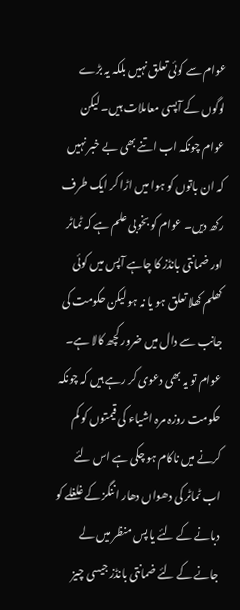عوام سے کوئی تعلق نہیں بلکہ یہ بڑے لوگوں کے آپسی معاملات ہیں۔ لیکن عوام چونکہ اب اتنے بھی بے خبر نہیں کہ ان باتوں کو ہوا میں اڑا کر ایک طرف رکھ دیں۔ عوام کو بخوبی علم ہے کہ ٹماٹر اور ضمانتی بانڈز کا چاہے آپس میں کوئی کھلم کھلا تعلق ہو یا نہ ہو لیکن حکومت کی جانب سے دال میں ضرور کچھ کالا ہے۔ عوام تو یہ بھی دعوی کر رہے ہیں کہ چونکہ حکومت روزہ مرہ اشیاء کی قیمتوں کو کم کرنے میں ناکام ہو چکی ہے اس لئے اب ٹماٹر کی دھواں دھار اننگز کے غلغلے کو دبانے کے لئے یا پس منظر میں لے جانے کے لئے ضمانتی بانڈز جیسی چیز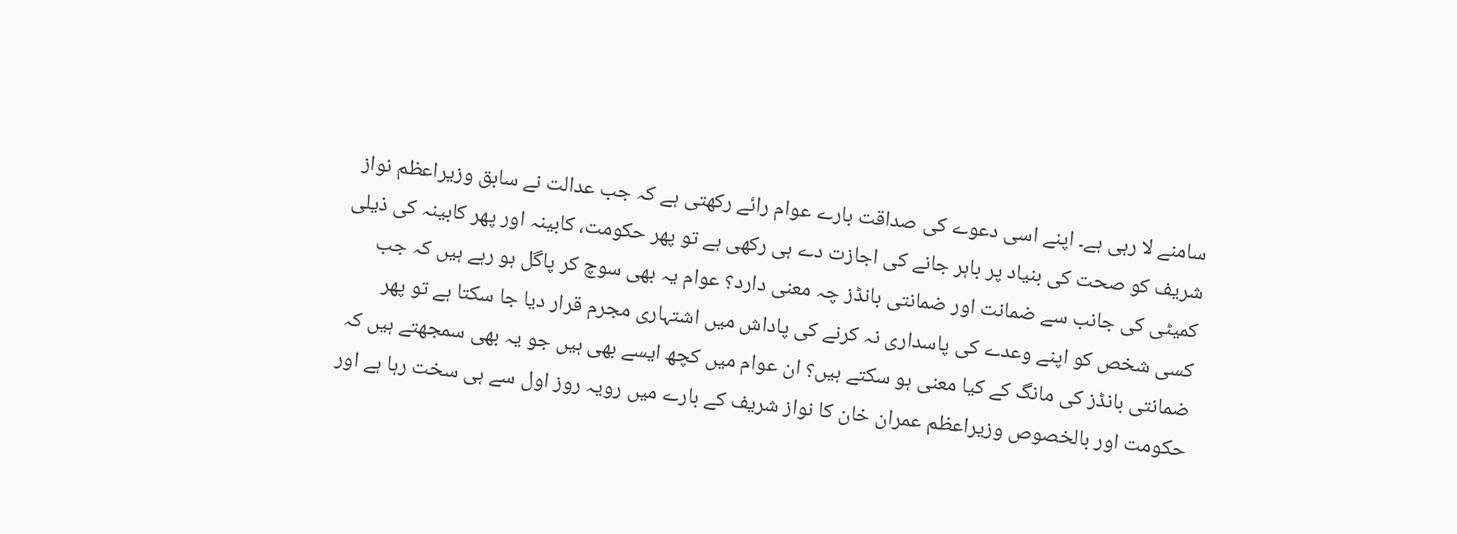سامنے لا رہی ہے۔ اپنے اسی دعوے کی صداقت بارے عوام رائے رکھتی ہے کہ جب عدالت نے سابق وزیراعظم نواز شریف کو صحت کی بنیاد پر باہر جانے کی اجازت دے ہی رکھی ہے تو پھر حکومت، کابینہ اور پھر کابینہ کی ذیلی کمیٹی کی جانب سے ضمانت اور ضمانتی بانڈز چہ معنی دارد؟ عوام یہ بھی سوچ کر پاگل ہو رہے ہیں کہ جب کسی شخص کو اپنے وعدے کی پاسداری نہ کرنے کی پاداش میں اشتہاری مجرم قرار دیا جا سکتا ہے تو پھر ضمانتی بانڈز کی مانگ کے کیا معنی ہو سکتے ہیں؟ ان عوام میں کچھ ایسے بھی ہیں جو یہ بھی سمجھتے ہیں کہ حکومت اور بالخصوص وزیراعظم عمران خان کا نواز شریف کے بارے میں رویہ روز اول سے ہی سخت رہا ہے اور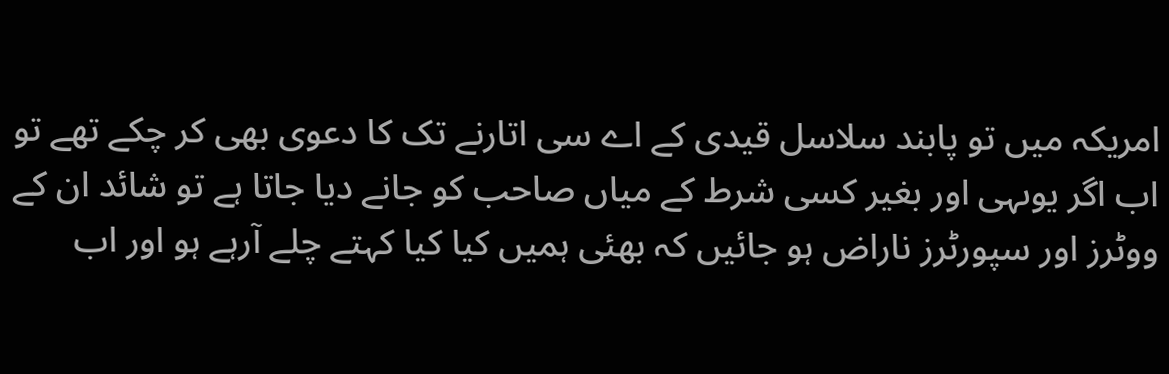امریکہ میں تو پابند سلاسل قیدی کے اے سی اتارنے تک کا دعوی بھی کر چکے تھے تو اب اگر یوںہی اور بغیر کسی شرط کے میاں صاحب کو جانے دیا جاتا ہے تو شائد ان کے ووٹرز اور سپورٹرز ناراض ہو جائیں کہ بھئی ہمیں کیا کیا کہتے چلے آرہے ہو اور اب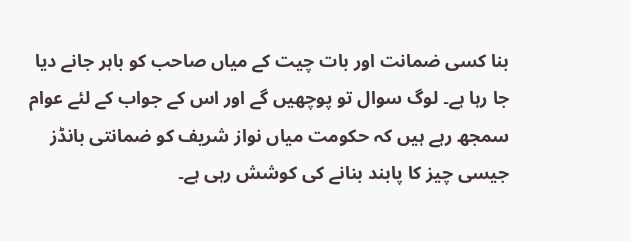بنا کسی ضمانت اور بات چیت کے میاں صاحب کو باہر جانے دیا جا رہا ہے۔ لوگ سوال تو پوچھیں گے اور اس کے جواب کے لئے عوام سمجھ رہے ہیں کہ حکومت میاں نواز شریف کو ضمانتی بانڈز جیسی چیز کا پابند بنانے کی کوشش رہی ہے۔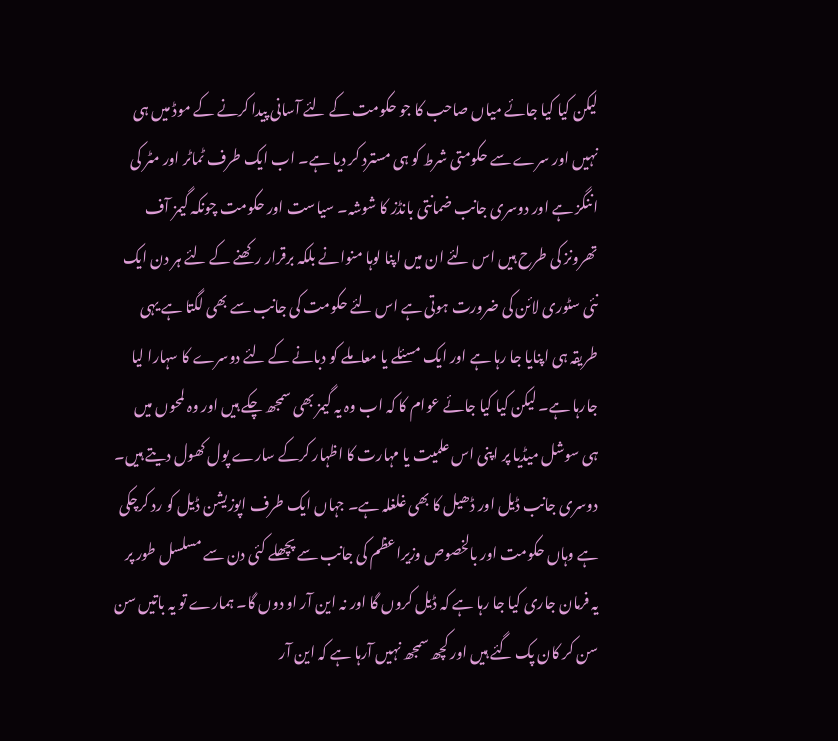لیکن کیا کیا جائے میاں صاحب کا جو حکومت کے لئے آسانی پیدا کرنے کے موڈ میں ہی نہیں اور سرے سے حکومتی شرط کو ہی مسترد کر دیا ہے۔ اب ایک طرف ٹماٹر اور مٹر کی اننگز ہے اور دوسری جانب ضمانتی بانڈز کا شوشہ۔ سیاست اور حکومت چونکہ گیمز آف تھرونز کی طرح ہیں اس لئے ان میں اپنا لوہا منوانے بلکہ برقرار رکھنے کے لئے ہر دن ایک نئی سٹوری لائن کی ضرورت ہوتی ہے اس لئے حکومت کی جانب سے بھی لگتا ہے یہی طریقہ ہی اپنایا جا رہا ہے اور ایک مسئلے یا معاملے کو دبانے کے لئے دوسرے کا سہارا لیا جارہا ہے۔ لیکن کیا کیا جائے عوام کا کہ اب وہ یہ گیمز بھی سمجھ چکے ہیں اور وہ لمحوں میں ہی سوشل میڈیا پر اپنی اس علمیت یا مہارت کا اظہار کرکے سارے پول کھول دیتے ہیں۔ دوسری جانب ڈیل اور ڈھیل کا بھی غلغلہ ہے۔ جہاں ایک طرف اپوزیشن ڈیل کو رد کرچکی ہے وہاں حکومت اور بالخصوص وزیراعظم کی جانب سے پچھلے کئی دن سے مسلسل طور پر یہ فرمان جاری کیا جا رہا ہے کہ ڈیل کروں گا اور نہ این آر او دوں گا۔ ہمارے تو یہ باتیں سن سن کر کان پک گئے ہیں اور کچھ سمجھ نہیں آرہا ہے کہ این آر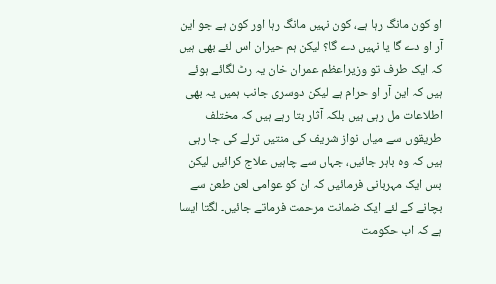او کون مانگ رہا ہے، کون نہیں مانگ رہا اور کون ہے جو این آر او دے گا یا نہیں دے گا؟ لیکن ہم حیران اس لئے بھی ہیں کہ ایک طرف تو وزیراعظم عمران خان یہ رٹ لگائے ہوئے ہیں کہ این آر او حرام ہے لیکن دوسری جانب ہمیں یہ بھی اطلاعات مل رہی ہیں بلکہ آثار بتا رہے ہیں کہ مختلف طریقوں سے میاں نواز شریف کی منتیں ترلے کی جا رہی ہیں کہ وہ باہر جائیں، جہاں سے چاہیں علاج کرائیں لیکن بس ایک مہربانی فرمائیں کہ ان کو عوامی لعن طعن سے بچانے کے لئے ایک ضمانت مرحمت فرماتے جائیں۔ لگتا ایسا ہے کہ اب حکومت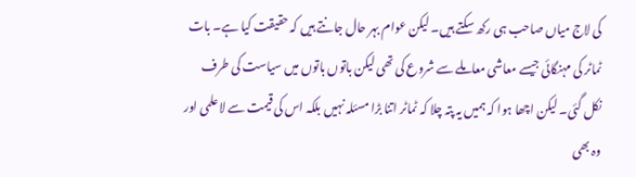کی لاج میاں صاحب ہی رکھ سکتے ہیں۔ لیکن عوام بہر حال جانتے ہیں کہ حقیقت کیا ہے۔ بات ٹماٹر کی مہنگائی جیسے معاشی معاملے سے شروع کی تھی لیکن باتوں باتوں میں سیاست کی طرف نکل گئی۔ لیکن اچھا ہوا کہ ہمیں یہ پتہ چلا کہ ٹماٹر اتنا بڑا مسئلہ نہیں بلکہ اس کی قیمت سے لاعلمی اور وہ بھی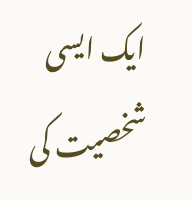ایک ایسی شخصیت کی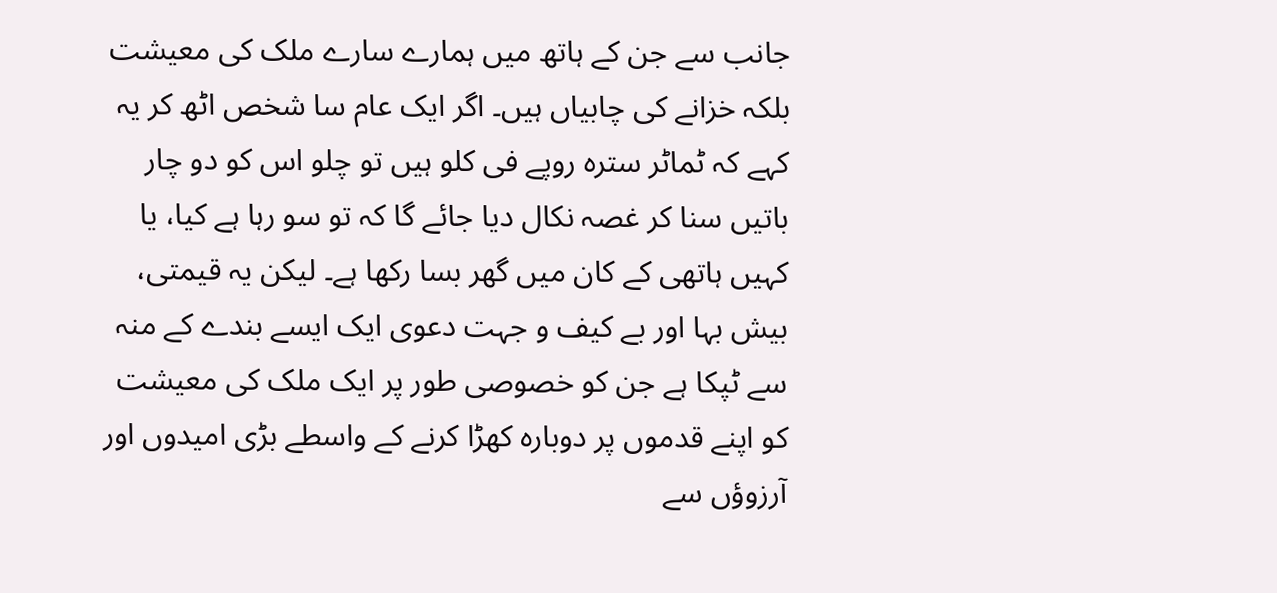جانب سے جن کے ہاتھ میں ہمارے سارے ملک کی معیشت بلکہ خزانے کی چابیاں ہیں۔ اگر ایک عام سا شخص اٹھ کر یہ کہے کہ ٹماٹر سترہ روپے فی کلو ہیں تو چلو اس کو دو چار باتیں سنا کر غصہ نکال دیا جائے گا کہ تو سو رہا ہے کیا، یا کہیں ہاتھی کے کان میں گھر بسا رکھا ہے۔ لیکن یہ قیمتی، بیش بہا اور بے کیف و جہت دعوی ایک ایسے بندے کے منہ سے ٹپکا ہے جن کو خصوصی طور پر ایک ملک کی معیشت کو اپنے قدموں پر دوبارہ کھڑا کرنے کے واسطے بڑی امیدوں اور آرزوؤں سے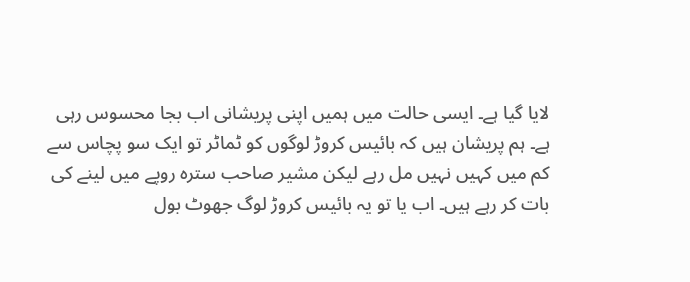لایا گیا ہے۔ ایسی حالت میں ہمیں اپنی پریشانی اب بجا محسوس رہی ہے۔ ہم پریشان ہیں کہ بائیس کروڑ لوگوں کو ٹماٹر تو ایک سو پچاس سے کم میں کہیں نہیں مل رہے لیکن مشیر صاحب سترہ روپے میں لینے کی بات کر رہے ہیں۔ اب یا تو یہ بائیس کروڑ لوگ جھوٹ بول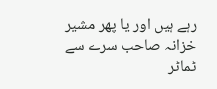رہے ہیں اور یا پھر مشیر خزانہ صاحب سرے سے ٹماٹر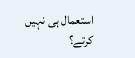استعمال ہی نہیں کرتے؟